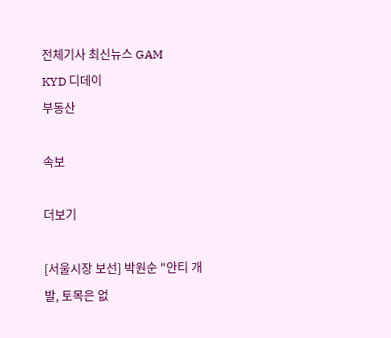전체기사 최신뉴스 GAM
KYD 디데이
부동산

속보

더보기

[서울시장 보선] 박원순 "안티 개발, 토목은 없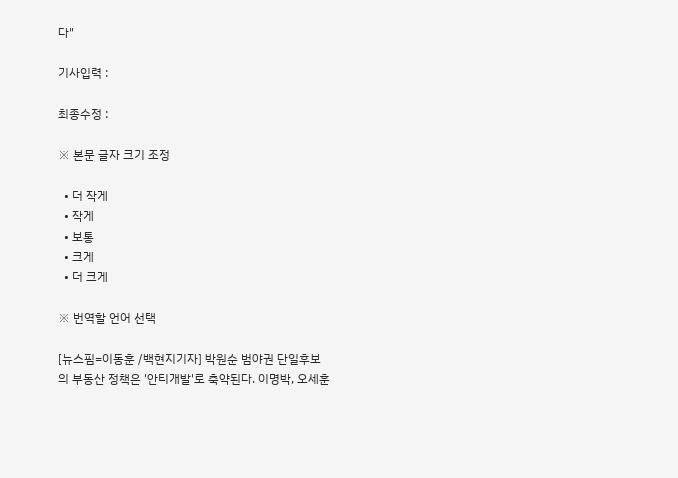다"

기사입력 :

최종수정 :

※ 본문 글자 크기 조정

  • 더 작게
  • 작게
  • 보통
  • 크게
  • 더 크게

※ 번역할 언어 선택

[뉴스핌=이동훈 /백현지기자] 박원순 범야권 단일후보의 부동산 정책은 '안티개발'로 축약된다. 이명박, 오세훈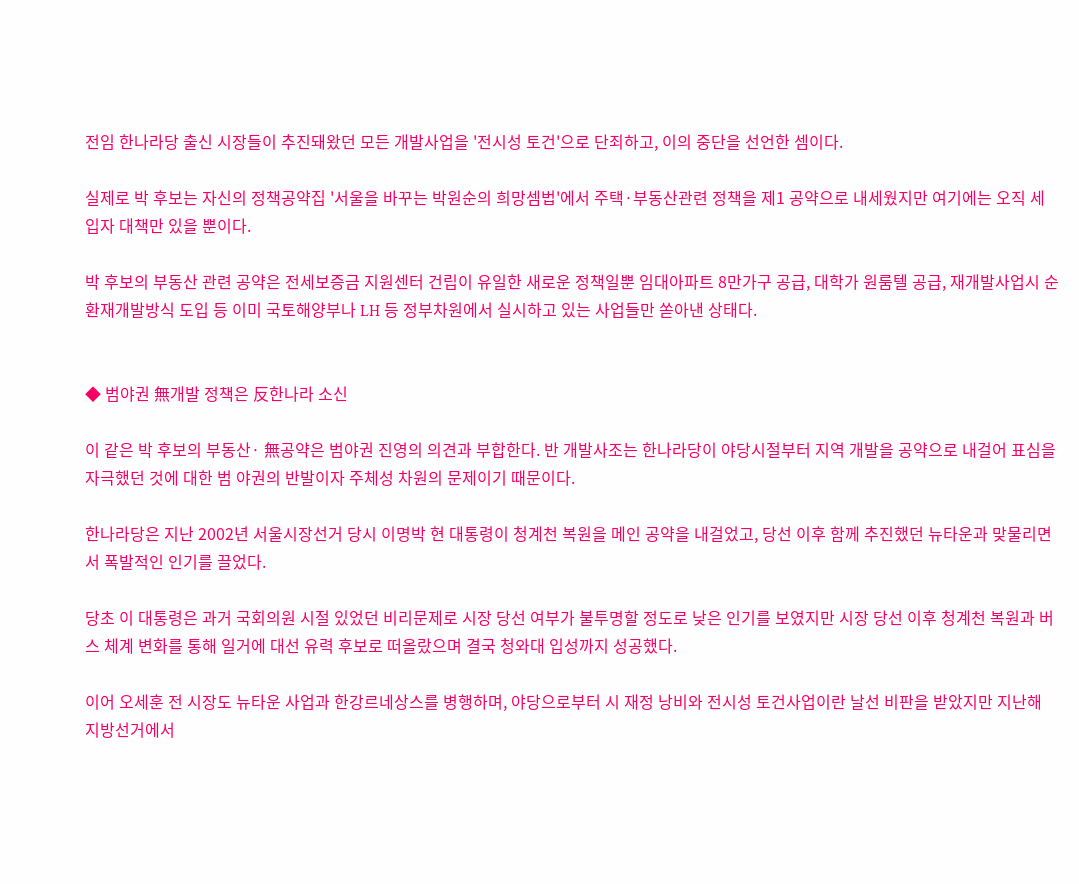전임 한나라당 출신 시장들이 추진돼왔던 모든 개발사업을 '전시성 토건'으로 단죄하고, 이의 중단을 선언한 셈이다.

실제로 박 후보는 자신의 정책공약집 '서울을 바꾸는 박원순의 희망셈법'에서 주택·부동산관련 정책을 제1 공약으로 내세웠지만 여기에는 오직 세입자 대책만 있을 뿐이다.

박 후보의 부동산 관련 공약은 전세보증금 지원센터 건립이 유일한 새로운 정책일뿐 임대아파트 8만가구 공급, 대학가 원룸텔 공급, 재개발사업시 순환재개발방식 도입 등 이미 국토해양부나 LH 등 정부차원에서 실시하고 있는 사업들만 쏟아낸 상태다.


◆ 범야권 無개발 정책은 反한나라 소신

이 같은 박 후보의 부동산· 無공약은 범야권 진영의 의견과 부합한다. 반 개발사조는 한나라당이 야당시절부터 지역 개발을 공약으로 내걸어 표심을 자극했던 것에 대한 범 야권의 반발이자 주체성 차원의 문제이기 때문이다.

한나라당은 지난 2002년 서울시장선거 당시 이명박 현 대통령이 청계천 복원을 메인 공약을 내걸었고, 당선 이후 함께 추진했던 뉴타운과 맞물리면서 폭발적인 인기를 끌었다.

당초 이 대통령은 과거 국회의원 시절 있었던 비리문제로 시장 당선 여부가 불투명할 정도로 낮은 인기를 보였지만 시장 당선 이후 청계천 복원과 버스 체계 변화를 통해 일거에 대선 유력 후보로 떠올랐으며 결국 청와대 입성까지 성공했다.

이어 오세훈 전 시장도 뉴타운 사업과 한강르네상스를 병행하며, 야당으로부터 시 재정 낭비와 전시성 토건사업이란 날선 비판을 받았지만 지난해 지방선거에서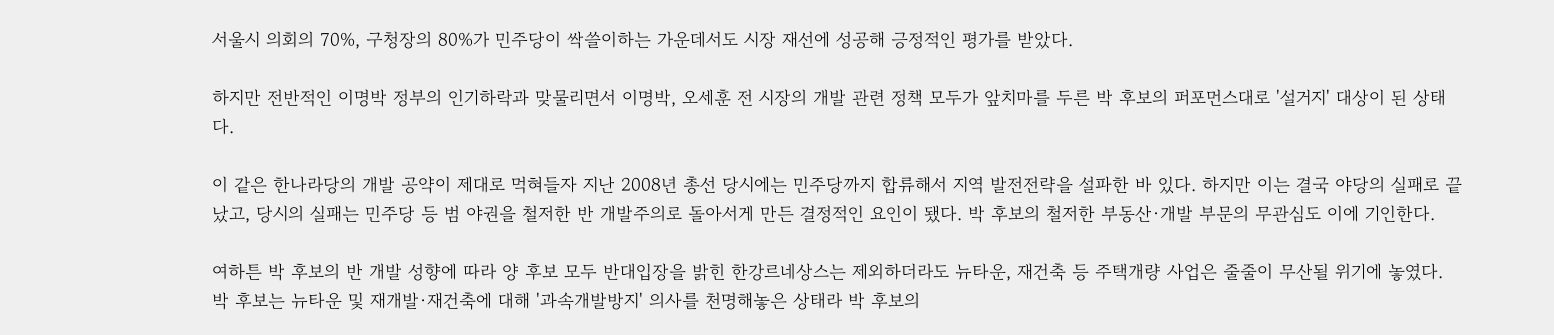서울시 의회의 70%, 구청장의 80%가 민주당이 싹쓸이하는 가운데서도 시장 재선에 성공해 긍정적인 평가를 받았다.

하지만 전반적인 이명박 정부의 인기하락과 맞물리면서 이명박, 오세훈 전 시장의 개발 관련 정책 모두가 앞치마를 두른 박 후보의 퍼포먼스대로 '설거지' 대상이 된 상태다.

이 같은 한나라당의 개발 공약이 제대로 먹혀들자 지난 2008년 총선 당시에는 민주당까지 합류해서 지역 발전전략을 설파한 바 있다. 하지만 이는 결국 야당의 실패로 끝났고, 당시의 실패는 민주당 등 범 야권을 철저한 반 개발주의로 돌아서게 만든 결정적인 요인이 됐다. 박 후보의 철저한 부동산·개발 부문의 무관심도 이에 기인한다.

여하튼 박 후보의 반 개발 성향에 따라 양 후보 모두 반대입장을 밝힌 한강르네상스는 제외하더라도 뉴타운, 재건축 등 주택개량 사업은 줄줄이 무산될 위기에 놓였다. 박 후보는 뉴타운 및 재개발·재건축에 대해 '과속개발방지' 의사를 천명해놓은 상태라 박 후보의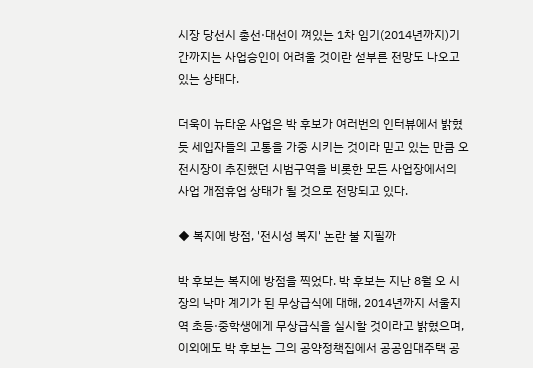시장 당선시 총선·대선이 껴있는 1차 임기(2014년까지)기간까지는 사업승인이 어려울 것이란 섣부른 전망도 나오고 있는 상태다.

더욱이 뉴타운 사업은 박 후보가 여러번의 인터뷰에서 밝혔듯 세입자들의 고통을 가중 시키는 것이라 믿고 있는 만큼 오 전시장이 추진했던 시범구역을 비롯한 모든 사업장에서의 사업 개점휴업 상태가 될 것으로 전망되고 있다.

◆ 복지에 방점, '전시성 복지' 논란 불 지필까

박 후보는 복지에 방점을 찍었다. 박 후보는 지난 8월 오 시장의 낙마 계기가 된 무상급식에 대해, 2014년까지 서울지역 초등·중학생에게 무상급식을 실시할 것이라고 밝혔으며, 이외에도 박 후보는 그의 공약정책집에서 공공임대주택 공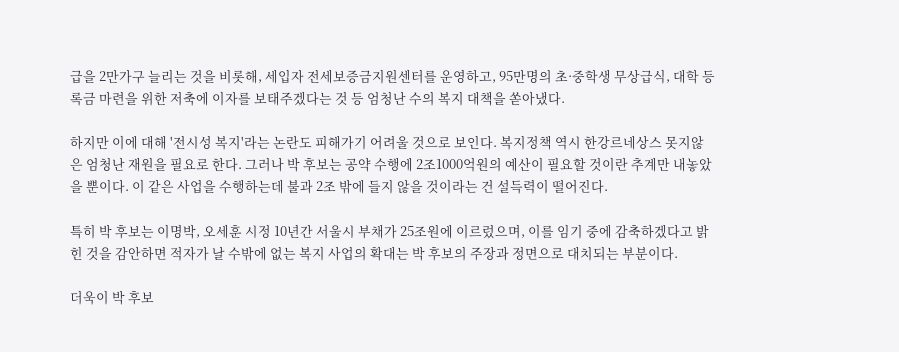급을 2만가구 늘리는 것을 비롯해, 세입자 전세보증금지원센터를 운영하고, 95만명의 초·중학생 무상급식, 대학 등록금 마련을 위한 저축에 이자를 보태주겠다는 것 등 엄청난 수의 복지 대책을 쏟아냈다.

하지만 이에 대해 '전시성 복지'라는 논란도 피해가기 어려울 것으로 보인다. 복지정책 역시 한강르네상스 못지않은 엄청난 재원을 필요로 한다. 그러나 박 후보는 공약 수행에 2조1000억원의 예산이 필요할 것이란 추계만 내놓았을 뿐이다. 이 같은 사업을 수행하는데 불과 2조 밖에 들지 않을 것이라는 건 설득력이 떨어진다.

특히 박 후보는 이명박, 오세훈 시정 10년간 서울시 부채가 25조원에 이르렀으며, 이를 임기 중에 감축하겠다고 밝힌 것을 감안하면 적자가 날 수밖에 없는 복지 사업의 확대는 박 후보의 주장과 정면으로 대치되는 부분이다.

더욱이 박 후보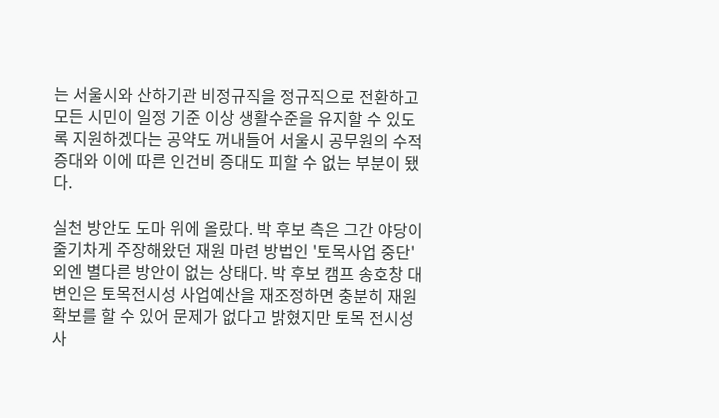는 서울시와 산하기관 비정규직을 정규직으로 전환하고 모든 시민이 일정 기준 이상 생활수준을 유지할 수 있도록 지원하겠다는 공약도 꺼내들어 서울시 공무원의 수적 증대와 이에 따른 인건비 증대도 피할 수 없는 부분이 됐다.

실천 방안도 도마 위에 올랐다. 박 후보 측은 그간 야당이 줄기차게 주장해왔던 재원 마련 방법인 '토목사업 중단'외엔 별다른 방안이 없는 상태다. 박 후보 캠프 송호창 대변인은 토목전시성 사업예산을 재조정하면 충분히 재원확보를 할 수 있어 문제가 없다고 밝혔지만 토목 전시성 사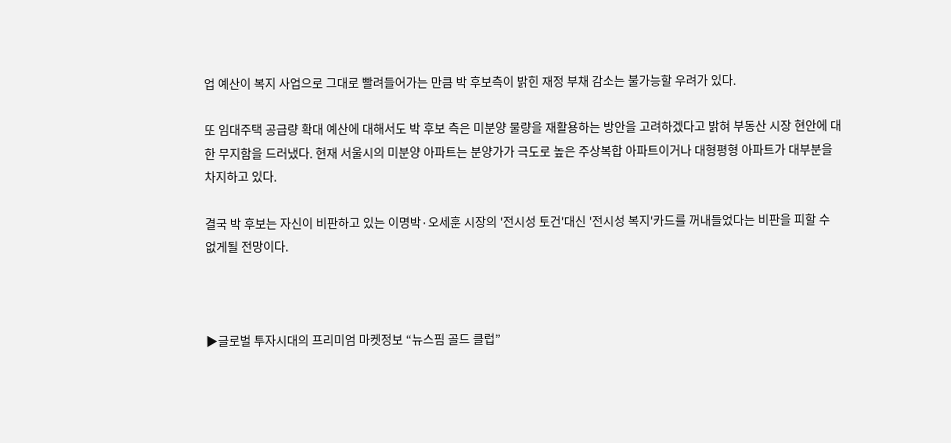업 예산이 복지 사업으로 그대로 빨려들어가는 만큼 박 후보측이 밝힌 재정 부채 감소는 불가능할 우려가 있다.

또 임대주택 공급량 확대 예산에 대해서도 박 후보 측은 미분양 물량을 재활용하는 방안을 고려하겠다고 밝혀 부동산 시장 현안에 대한 무지함을 드러냈다. 현재 서울시의 미분양 아파트는 분양가가 극도로 높은 주상복합 아파트이거나 대형평형 아파트가 대부분을 차지하고 있다.

결국 박 후보는 자신이 비판하고 있는 이명박·오세훈 시장의 '전시성 토건'대신 '전시성 복지'카드를 꺼내들었다는 비판을 피할 수 없게될 전망이다.



▶글로벌 투자시대의 프리미엄 마켓정보 “뉴스핌 골드 클럽”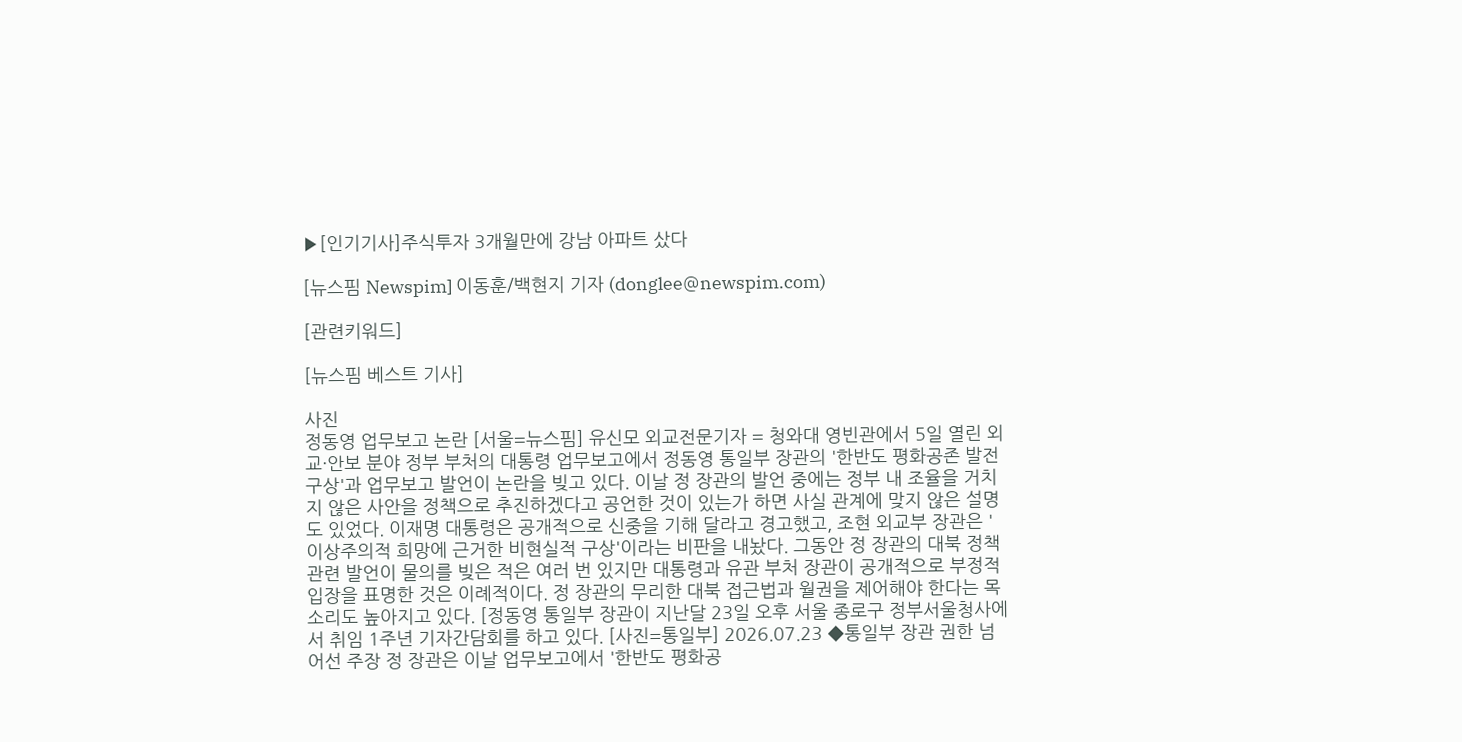▶[인기기사]주식투자 3개월만에 강남 아파트 샀다

[뉴스핌 Newspim] 이동훈/백현지 기자 (donglee@newspim.com)

[관련키워드]

[뉴스핌 베스트 기사]

사진
정동영 업무보고 논란 [서울=뉴스핌] 유신모 외교전문기자 = 청와대 영빈관에서 5일 열린 외교·안보 분야 정부 부처의 대통령 업무보고에서 정동영 통일부 장관의 '한반도 평화공존 발전 구상'과 업무보고 발언이 논란을 빚고 있다. 이날 정 장관의 발언 중에는 정부 내 조율을 거치지 않은 사안을 정책으로 추진하겠다고 공언한 것이 있는가 하면 사실 관계에 맞지 않은 설명도 있었다. 이재명 대통령은 공개적으로 신중을 기해 달라고 경고했고, 조현 외교부 장관은 '이상주의적 희망에 근거한 비현실적 구상'이라는 비판을 내놨다. 그동안 정 장관의 대북 정책 관련 발언이 물의를 빚은 적은 여러 번 있지만 대통령과 유관 부처 장관이 공개적으로 부정적 입장을 표명한 것은 이례적이다. 정 장관의 무리한 대북 접근법과 월권을 제어해야 한다는 목소리도 높아지고 있다. [정동영 통일부 장관이 지난달 23일 오후 서울 종로구 정부서울청사에서 취임 1주년 기자간담회를 하고 있다. [사진=통일부] 2026.07.23 ◆통일부 장관 권한 넘어선 주장 정 장관은 이날 업무보고에서 '한반도 평화공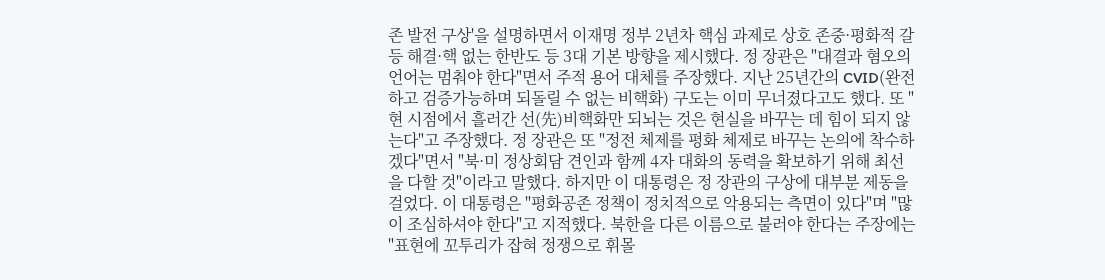존 발전 구상'을 설명하면서 이재명 정부 2년차 핵심 과제로 상호 존중·평화적 갈등 해결·핵 없는 한반도 등 3대 기본 방향을 제시했다. 정 장관은 "대결과 혐오의 언어는 멈춰야 한다"면서 주적 용어 대체를 주장했다. 지난 25년간의 CVID(완전하고 검증가능하며 되돌릴 수 없는 비핵화) 구도는 이미 무너졌다고도 했다. 또 "현 시점에서 흘러간 선(先)비핵화만 되뇌는 것은 현실을 바꾸는 데 힘이 되지 않는다"고 주장했다. 정 장관은 또 "정전 체제를 평화 체제로 바꾸는 논의에 착수하겠다"면서 "북·미 정상회담 견인과 함께 4자 대화의 동력을 확보하기 위해 최선을 다할 것"이라고 말했다. 하지만 이 대통령은 정 장관의 구상에 대부분 제동을 걸었다. 이 대통령은 "평화공존 정책이 정치적으로 악용되는 측면이 있다"며 "많이 조심하셔야 한다"고 지적했다. 북한을 다른 이름으로 불러야 한다는 주장에는 "표현에 꼬투리가 잡혀 정쟁으로 휘몰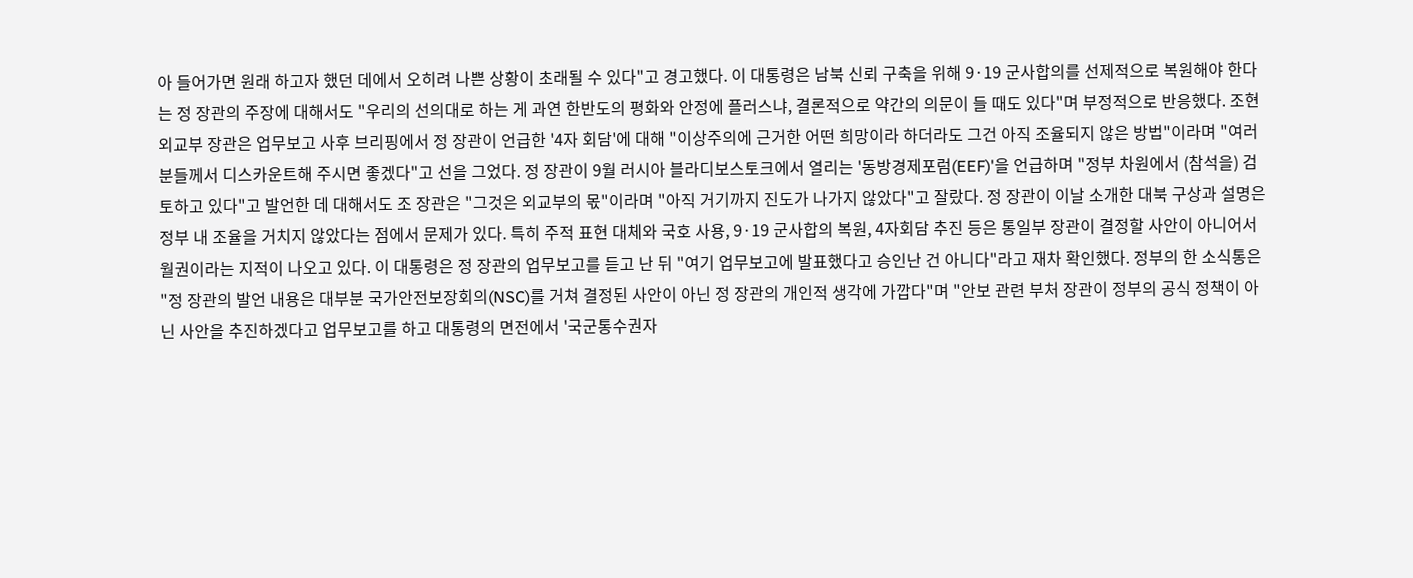아 들어가면 원래 하고자 했던 데에서 오히려 나쁜 상황이 초래될 수 있다"고 경고했다. 이 대통령은 남북 신뢰 구축을 위해 9·19 군사합의를 선제적으로 복원해야 한다는 정 장관의 주장에 대해서도 "우리의 선의대로 하는 게 과연 한반도의 평화와 안정에 플러스냐, 결론적으로 약간의 의문이 들 때도 있다"며 부정적으로 반응했다. 조현 외교부 장관은 업무보고 사후 브리핑에서 정 장관이 언급한 '4자 회담'에 대해 "이상주의에 근거한 어떤 희망이라 하더라도 그건 아직 조율되지 않은 방법"이라며 "여러분들께서 디스카운트해 주시면 좋겠다"고 선을 그었다. 정 장관이 9월 러시아 블라디보스토크에서 열리는 '동방경제포럼(EEF)'을 언급하며 "정부 차원에서 (참석을) 검토하고 있다"고 발언한 데 대해서도 조 장관은 "그것은 외교부의 몫"이라며 "아직 거기까지 진도가 나가지 않았다"고 잘랐다. 정 장관이 이날 소개한 대북 구상과 설명은 정부 내 조율을 거치지 않았다는 점에서 문제가 있다. 특히 주적 표현 대체와 국호 사용, 9·19 군사합의 복원, 4자회담 추진 등은 통일부 장관이 결정할 사안이 아니어서 월권이라는 지적이 나오고 있다. 이 대통령은 정 장관의 업무보고를 듣고 난 뒤 "여기 업무보고에 발표했다고 승인난 건 아니다"라고 재차 확인했다. 정부의 한 소식통은 "정 장관의 발언 내용은 대부분 국가안전보장회의(NSC)를 거쳐 결정된 사안이 아닌 정 장관의 개인적 생각에 가깝다"며 "안보 관련 부처 장관이 정부의 공식 정책이 아닌 사안을 추진하겠다고 업무보고를 하고 대통령의 면전에서 '국군통수권자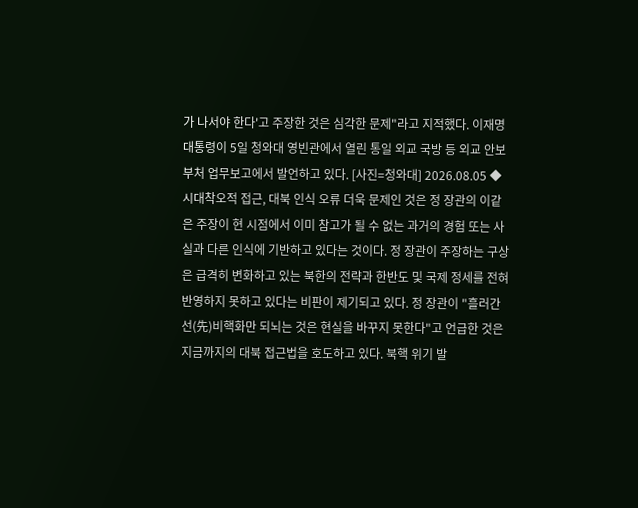가 나서야 한다'고 주장한 것은 심각한 문제"라고 지적했다. 이재명 대통령이 5일 청와대 영빈관에서 열린 통일 외교 국방 등 외교 안보 부처 업무보고에서 발언하고 있다. [사진=청와대] 2026.08.05 ◆시대착오적 접근, 대북 인식 오류 더욱 문제인 것은 정 장관의 이같은 주장이 현 시점에서 이미 참고가 될 수 없는 과거의 경험 또는 사실과 다른 인식에 기반하고 있다는 것이다. 정 장관이 주장하는 구상은 급격히 변화하고 있는 북한의 전략과 한반도 및 국제 정세를 전혀 반영하지 못하고 있다는 비판이 제기되고 있다. 정 장관이 "흘러간 선(先)비핵화만 되뇌는 것은 현실을 바꾸지 못한다"고 언급한 것은 지금까지의 대북 접근법을 호도하고 있다. 북핵 위기 발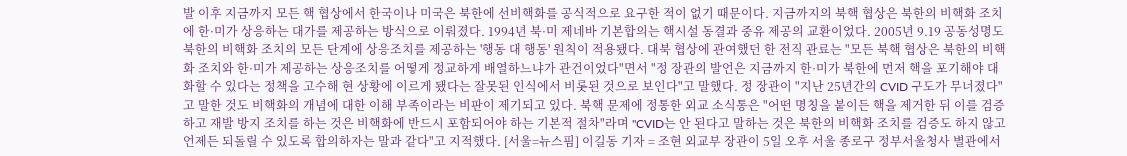발 이후 지금까지 모든 핵 협상에서 한국이나 미국은 북한에 선비핵화를 공식적으로 요구한 적이 없기 때문이다. 지금까지의 북핵 협상은 북한의 비핵화 조치에 한·미가 상응하는 대가를 제공하는 방식으로 이뤄졌다. 1994년 북·미 제네바 기본합의는 핵시설 동결과 중유 제공의 교환이었다. 2005년 9.19 공동성명도 북한의 비핵화 조치의 모든 단계에 상응조치를 제공하는 '행동 대 행동' 원칙이 적용됐다. 대북 협상에 관여했던 한 전직 관료는 "모든 북핵 협상은 북한의 비핵화 조치와 한·미가 제공하는 상응조치를 어떻게 정교하게 배열하느냐가 관건이었다"면서 "정 장관의 발언은 지금까지 한·미가 북한에 먼저 핵을 포기해야 대화할 수 있다는 정책을 고수해 현 상황에 이르게 됐다는 잘못된 인식에서 비롯된 것으로 보인다"고 말했다. 정 장관이 "지난 25년간의 CVID 구도가 무너졌다"고 말한 것도 비핵화의 개념에 대한 이해 부족이라는 비판이 제기되고 있다. 북핵 문제에 정통한 외교 소식통은 "어떤 명칭을 붙이든 핵을 제거한 뒤 이를 검증하고 재발 방지 조치를 하는 것은 비핵화에 반드시 포함되어야 하는 기본적 절차"라며 "CVID는 안 된다고 말하는 것은 북한의 비핵화 조치를 검증도 하지 않고 언제든 되돌릴 수 있도록 합의하자는 말과 같다"고 지적했다. [서울=뉴스핌] 이길동 기자 = 조현 외교부 장관이 5일 오후 서울 종로구 정부서울청사 별관에서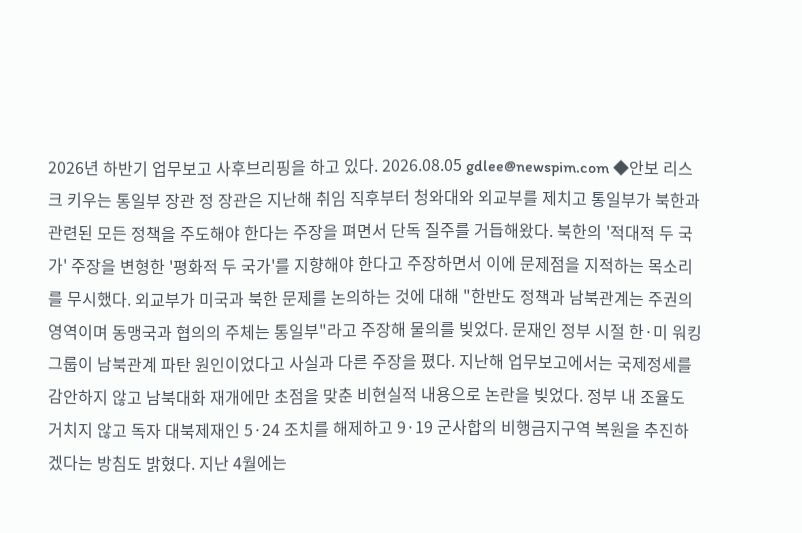2026년 하반기 업무보고 사후브리핑을 하고 있다. 2026.08.05 gdlee@newspim.com ◆안보 리스크 키우는 통일부 장관 정 장관은 지난해 취임 직후부터 청와대와 외교부를 제치고 통일부가 북한과 관련된 모든 정책을 주도해야 한다는 주장을 펴면서 단독 질주를 거듭해왔다. 북한의 '적대적 두 국가' 주장을 변형한 '평화적 두 국가'를 지향해야 한다고 주장하면서 이에 문제점을 지적하는 목소리를 무시했다. 외교부가 미국과 북한 문제를 논의하는 것에 대해 "한반도 정책과 남북관계는 주권의 영역이며 동맹국과 협의의 주체는 통일부"라고 주장해 물의를 빚었다. 문재인 정부 시절 한·미 워킹그룹이 남북관계 파탄 원인이었다고 사실과 다른 주장을 폈다. 지난해 업무보고에서는 국제정세를 감안하지 않고 남북대화 재개에만 초점을 맞춘 비현실적 내용으로 논란을 빚었다. 정부 내 조율도 거치지 않고 독자 대북제재인 5·24 조치를 해제하고 9·19 군사합의 비행금지구역 복원을 추진하겠다는 방침도 밝혔다. 지난 4월에는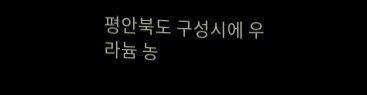평안북도 구성시에 우라늄 농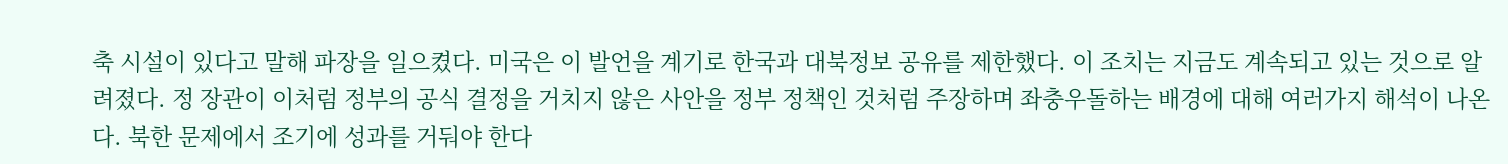축 시설이 있다고 말해 파장을 일으켰다. 미국은 이 발언을 계기로 한국과 대북정보 공유를 제한했다. 이 조치는 지금도 계속되고 있는 것으로 알려졌다. 정 장관이 이처럼 정부의 공식 결정을 거치지 않은 사안을 정부 정책인 것처럼 주장하며 좌충우돌하는 배경에 대해 여러가지 해석이 나온다. 북한 문제에서 조기에 성과를 거둬야 한다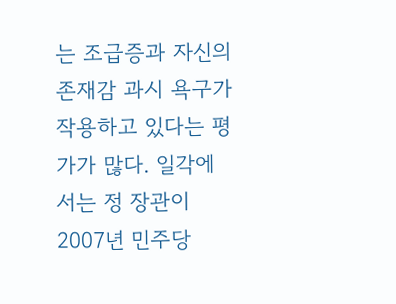는 조급증과 자신의 존재감 과시 욕구가 작용하고 있다는 평가가 많다. 일각에서는 정 장관이 2007년 민주당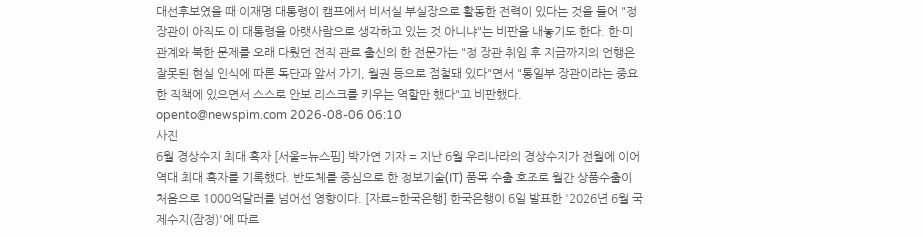대선후보였을 때 이재명 대통령이 캠프에서 비서실 부실장으로 활동한 전력이 있다는 것을 들어 "정 장관이 아직도 이 대통령을 아랫사람으로 생각하고 있는 것 아니냐"는 비판을 내놓기도 한다. 한·미 관계와 북한 문제를 오래 다뤘던 전직 관료 출신의 한 전문가는 "정 장관 취임 후 지금까지의 언행은 잘못된 현실 인식에 따른 독단과 앞서 가기, 월권 등으로 점철돼 있다"면서 "통일부 장관이라는 중요한 직책에 있으면서 스스로 안보 리스크를 키우는 역할만 했다"고 비판했다. opento@newspim.com 2026-08-06 06:10
사진
6월 경상수지 최대 흑자 [서울=뉴스핌] 박가연 기자 = 지난 6월 우리나라의 경상수지가 전월에 이어 역대 최대 흑자를 기록했다. 반도체를 중심으로 한 정보기술(IT) 품목 수출 호조로 월간 상품수출이 처음으로 1000억달러를 넘어선 영향이다. [자료=한국은행] 한국은행이 6일 발표한 '2026년 6월 국제수지(잠정)'에 따르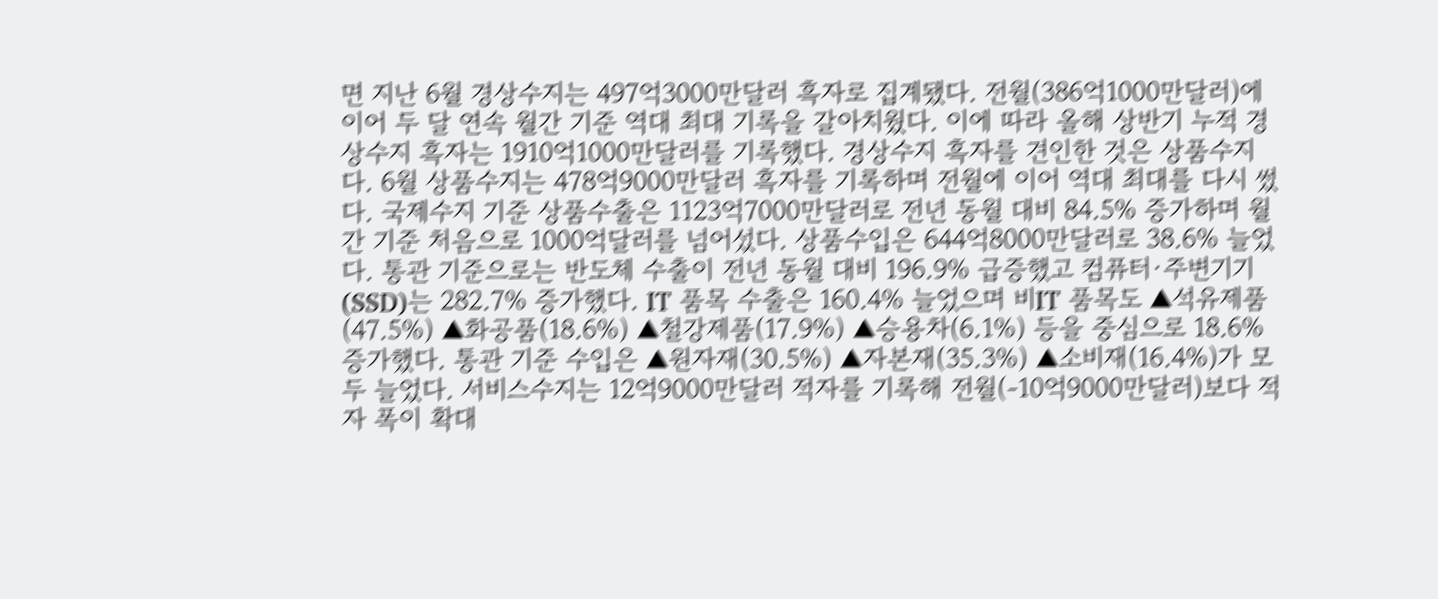면 지난 6월 경상수지는 497억3000만달러 흑자로 집계됐다. 전월(386억1000만달러)에 이어 두 달 연속 월간 기준 역대 최대 기록을 갈아치웠다. 이에 따라 올해 상반기 누적 경상수지 흑자는 1910억1000만달러를 기록했다. 경상수지 흑자를 견인한 것은 상품수지다. 6월 상품수지는 478억9000만달러 흑자를 기록하며 전월에 이어 역대 최대를 다시 썼다. 국제수지 기준 상품수출은 1123억7000만달러로 전년 동월 대비 84.5% 증가하며 월간 기준 처음으로 1000억달러를 넘어섰다. 상품수입은 644억8000만달러로 38.6% 늘었다. 통관 기준으로는 반도체 수출이 전년 동월 대비 196.9% 급증했고 컴퓨터·주변기기(SSD)는 282.7% 증가했다. IT 품목 수출은 160.4% 늘었으며 비IT 품목도 ▲석유제품(47.5%) ▲화공품(18.6%) ▲철강제품(17.9%) ▲승용차(6.1%) 등을 중심으로 18.6% 증가했다. 통관 기준 수입은 ▲원자재(30.5%) ▲자본재(35.3%) ▲소비재(16.4%)가 모두 늘었다. 서비스수지는 12억9000만달러 적자를 기록해 전월(-10억9000만달러)보다 적자 폭이 확대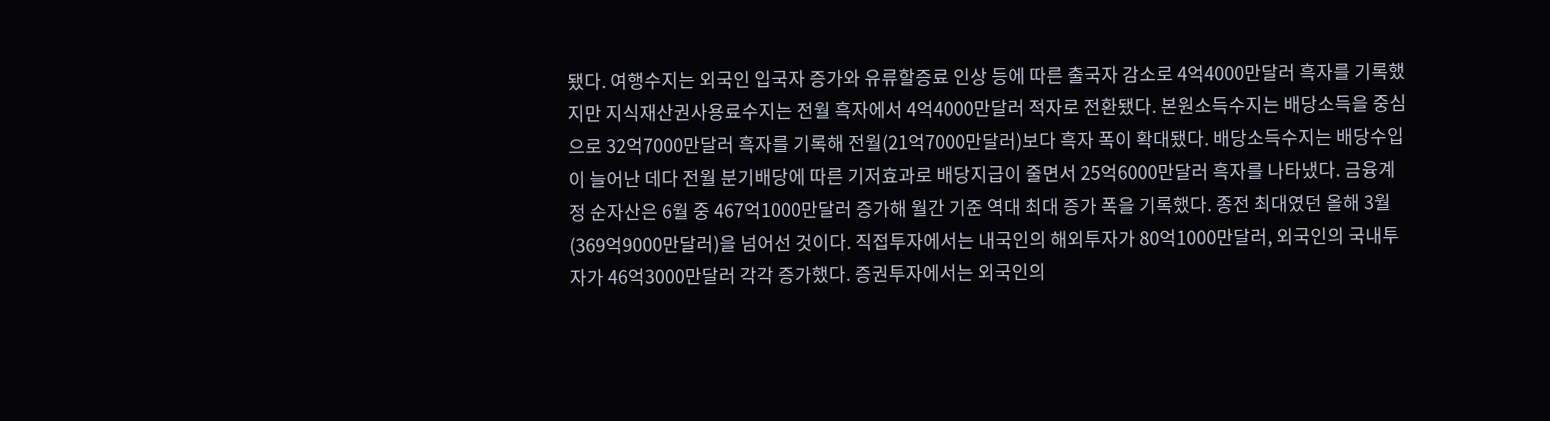됐다. 여행수지는 외국인 입국자 증가와 유류할증료 인상 등에 따른 출국자 감소로 4억4000만달러 흑자를 기록했지만 지식재산권사용료수지는 전월 흑자에서 4억4000만달러 적자로 전환됐다. 본원소득수지는 배당소득을 중심으로 32억7000만달러 흑자를 기록해 전월(21억7000만달러)보다 흑자 폭이 확대됐다. 배당소득수지는 배당수입이 늘어난 데다 전월 분기배당에 따른 기저효과로 배당지급이 줄면서 25억6000만달러 흑자를 나타냈다. 금융계정 순자산은 6월 중 467억1000만달러 증가해 월간 기준 역대 최대 증가 폭을 기록했다. 종전 최대였던 올해 3월(369억9000만달러)을 넘어선 것이다. 직접투자에서는 내국인의 해외투자가 80억1000만달러, 외국인의 국내투자가 46억3000만달러 각각 증가했다. 증권투자에서는 외국인의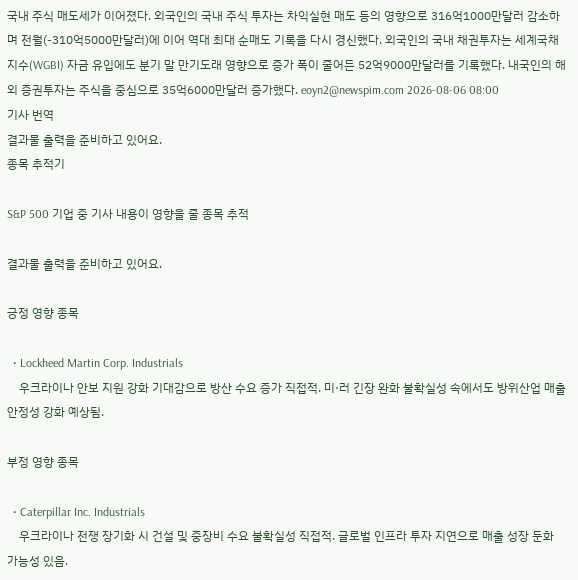국내 주식 매도세가 이어졌다. 외국인의 국내 주식 투자는 차익실현 매도 등의 영향으로 316억1000만달러 감소하며 전월(-310억5000만달러)에 이어 역대 최대 순매도 기록을 다시 경신했다. 외국인의 국내 채권투자는 세계국채지수(WGBI) 자금 유입에도 분기 말 만기도래 영향으로 증가 폭이 줄어든 52억9000만달러를 기록했다. 내국인의 해외 증권투자는 주식을 중심으로 35억6000만달러 증가했다. eoyn2@newspim.com 2026-08-06 08:00
기사 번역
결과물 출력을 준비하고 있어요.
종목 추적기

S&P 500 기업 중 기사 내용이 영향을 줄 종목 추적

결과물 출력을 준비하고 있어요.

긍정 영향 종목

  • Lockheed Martin Corp. Industrials
    우크라이나 안보 지원 강화 기대감으로 방산 수요 증가 직접적. 미·러 긴장 완화 불확실성 속에서도 방위산업 매출 안정성 강화 예상됨.

부정 영향 종목

  • Caterpillar Inc. Industrials
    우크라이나 전쟁 장기화 시 건설 및 중장비 수요 불확실성 직접적. 글로벌 인프라 투자 지연으로 매출 성장 둔화 가능성 있음.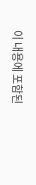이 내용에 포함된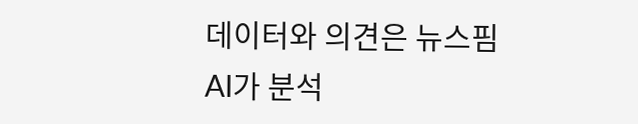데이터와 의견은 뉴스핌 AI가 분석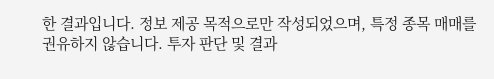한 결과입니다. 정보 제공 목적으로만 작성되었으며, 특정 종목 매매를 권유하지 않습니다. 투자 판단 및 결과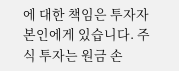에 대한 책임은 투자자 본인에게 있습니다. 주식 투자는 원금 손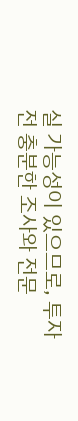실 가능성이 있으므로, 투자 전 충분한 조사와 전문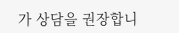가 상담을 권장합니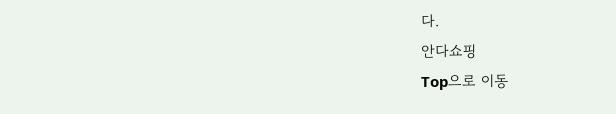다.
안다쇼핑
Top으로 이동